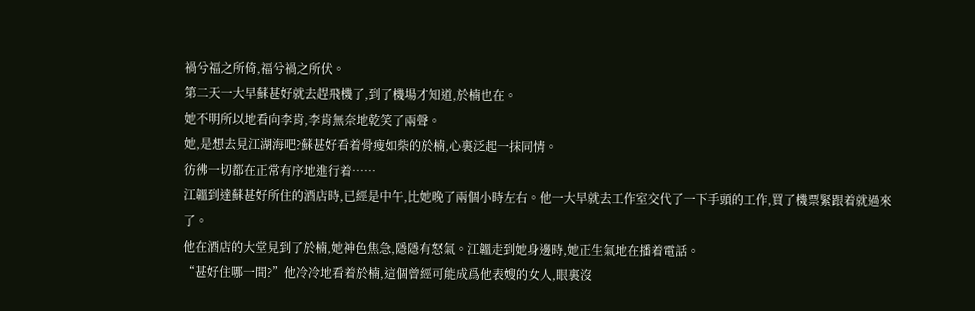禍兮福之所倚,福兮禍之所伏。
第二天一大早蘇甚好就去趕飛機了,到了機場才知道,於楠也在。
她不明所以地看向李肯,李肯無奈地乾笑了兩聲。
她,是想去見江湖海吧?蘇甚好看着骨瘦如柴的於楠,心裏泛起一抹同情。
彷彿一切都在正常有序地進行着……
江韞到達蘇甚好所住的酒店時,已經是中午,比她晚了兩個小時左右。他一大早就去工作室交代了一下手頭的工作,買了機票緊跟着就過來了。
他在酒店的大堂見到了於楠,她神色焦急,隱隱有怒氣。江韞走到她身邊時,她正生氣地在播着電話。
“甚好住哪一間?”他冷冷地看着於楠,這個曾經可能成爲他表嫂的女人,眼裏沒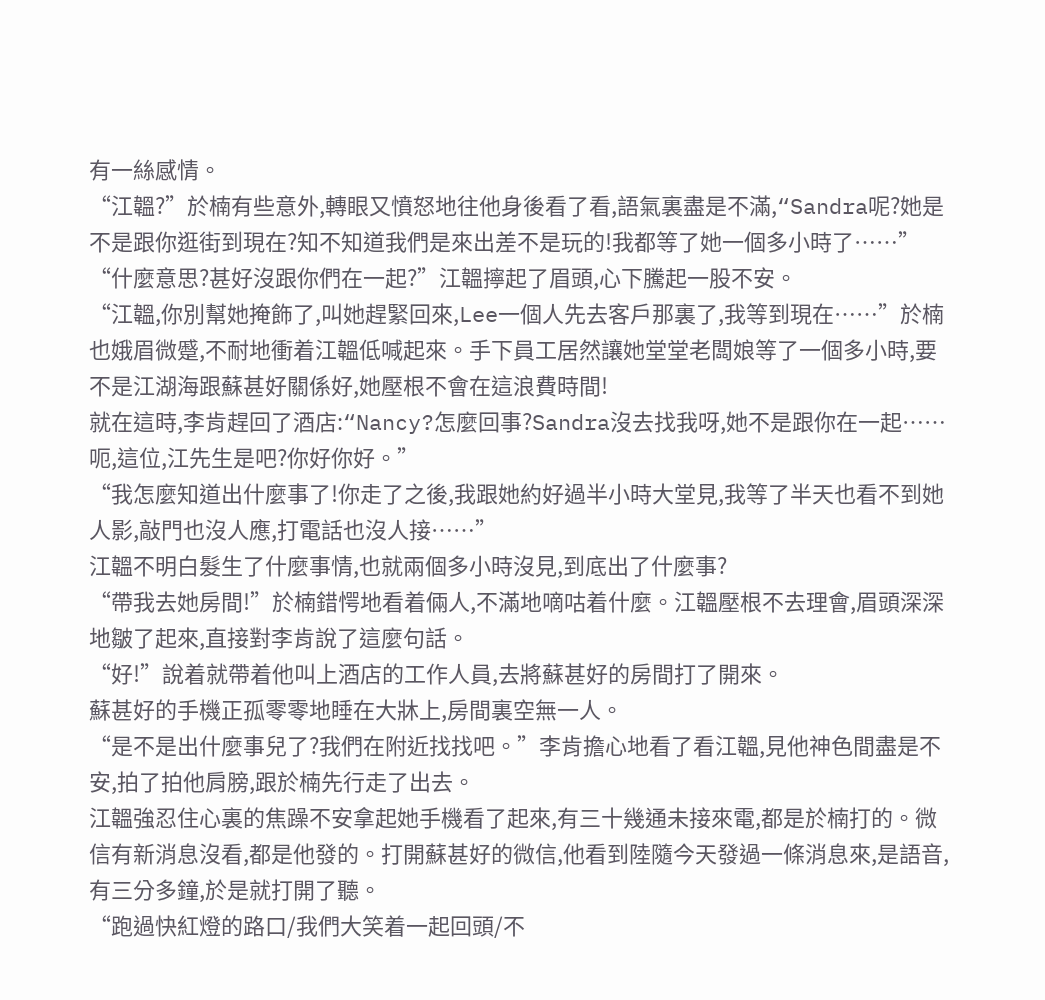有一絲感情。
“江韞?”於楠有些意外,轉眼又憤怒地往他身後看了看,語氣裏盡是不滿,“Sandra呢?她是不是跟你逛街到現在?知不知道我們是來出差不是玩的!我都等了她一個多小時了……”
“什麼意思?甚好沒跟你們在一起?”江韞擰起了眉頭,心下騰起一股不安。
“江韞,你別幫她掩飾了,叫她趕緊回來,Lee一個人先去客戶那裏了,我等到現在……”於楠也娥眉微蹙,不耐地衝着江韞低喊起來。手下員工居然讓她堂堂老闆娘等了一個多小時,要不是江湖海跟蘇甚好關係好,她壓根不會在這浪費時間!
就在這時,李肯趕回了酒店:“Nancy?怎麼回事?Sandra沒去找我呀,她不是跟你在一起……呃,這位,江先生是吧?你好你好。”
“我怎麼知道出什麼事了!你走了之後,我跟她約好過半小時大堂見,我等了半天也看不到她人影,敲門也沒人應,打電話也沒人接……”
江韞不明白髮生了什麼事情,也就兩個多小時沒見,到底出了什麼事?
“帶我去她房間!”於楠錯愕地看着倆人,不滿地嘀咕着什麼。江韞壓根不去理會,眉頭深深地皺了起來,直接對李肯說了這麼句話。
“好!”說着就帶着他叫上酒店的工作人員,去將蘇甚好的房間打了開來。
蘇甚好的手機正孤零零地睡在大牀上,房間裏空無一人。
“是不是出什麼事兒了?我們在附近找找吧。”李肯擔心地看了看江韞,見他神色間盡是不安,拍了拍他肩膀,跟於楠先行走了出去。
江韞強忍住心裏的焦躁不安拿起她手機看了起來,有三十幾通未接來電,都是於楠打的。微信有新消息沒看,都是他發的。打開蘇甚好的微信,他看到陸隨今天發過一條消息來,是語音,有三分多鐘,於是就打開了聽。
“跑過快紅燈的路口/我們大笑着一起回頭/不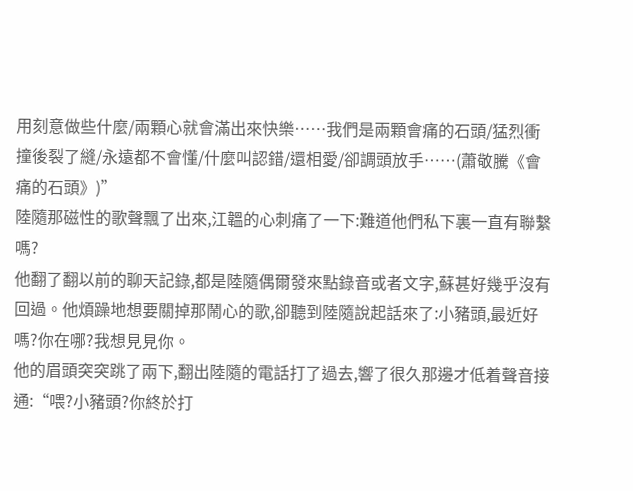用刻意做些什麼/兩顆心就會滿出來快樂……我們是兩顆會痛的石頭/猛烈衝撞後裂了縫/永遠都不會懂/什麼叫認錯/還相愛/卻調頭放手……(蕭敬騰《會痛的石頭》)”
陸隨那磁性的歌聲飄了出來,江韞的心刺痛了一下:難道他們私下裏一直有聯繫嗎?
他翻了翻以前的聊天記錄,都是陸隨偶爾發來點錄音或者文字,蘇甚好幾乎沒有回過。他煩躁地想要關掉那鬧心的歌,卻聽到陸隨說起話來了:小豬頭,最近好嗎?你在哪?我想見見你。
他的眉頭突突跳了兩下,翻出陸隨的電話打了過去,響了很久那邊才低着聲音接通:“喂?小豬頭?你終於打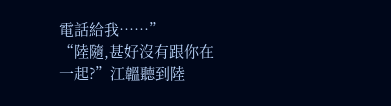電話給我……”
“陸隨,甚好沒有跟你在一起?”江韞聽到陸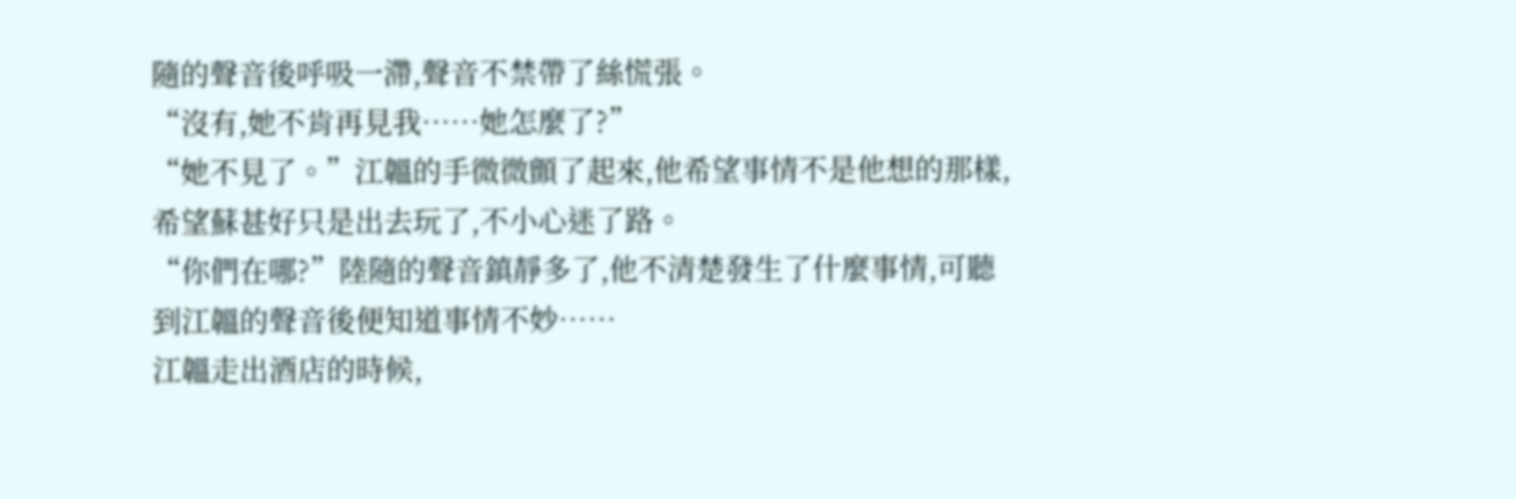隨的聲音後呼吸一滯,聲音不禁帶了絲慌張。
“沒有,她不肯再見我……她怎麼了?”
“她不見了。”江韞的手微微顫了起來,他希望事情不是他想的那樣,希望蘇甚好只是出去玩了,不小心迷了路。
“你們在哪?”陸隨的聲音鎮靜多了,他不清楚發生了什麼事情,可聽到江韞的聲音後便知道事情不妙……
江韞走出酒店的時候,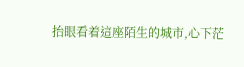抬眼看着這座陌生的城市,心下茫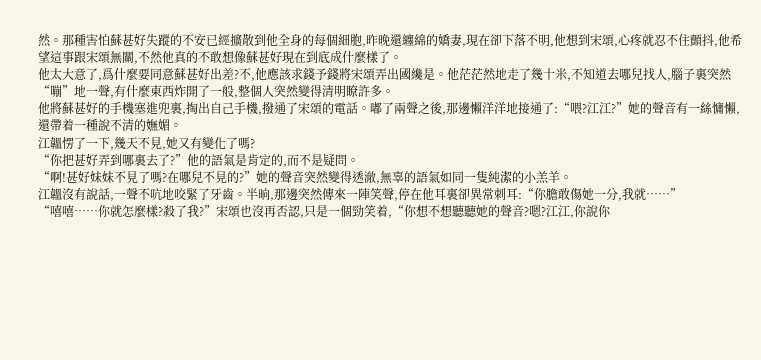然。那種害怕蘇甚好失蹤的不安已經擴散到他全身的每個細胞,昨晚還纏綿的嬌妻,現在卻下落不明,他想到宋頌,心疼就忍不住顫抖,他希望這事跟宋頌無關,不然他真的不敢想像蘇甚好現在到底成什麼樣了。
他太大意了,爲什麼要同意蘇甚好出差?不,他應該求錢予錢將宋頌弄出國纔是。他茫茫然地走了幾十米,不知道去哪兒找人,腦子裏突然“嘣”地一聲,有什麼東西炸開了一般,整個人突然變得清明瞭許多。
他將蘇甚好的手機塞進兜裏,掏出自己手機,撥通了宋頌的電話。嘟了兩聲之後,那邊懶洋洋地接通了:“喂?江江?”她的聲音有一絲慵懶,還帶着一種說不清的嫵媚。
江韞愣了一下,幾天不見,她又有變化了嗎?
“你把甚好弄到哪裏去了?”他的語氣是肯定的,而不是疑問。
“啊!甚好妹妹不見了嗎?在哪兒不見的?”她的聲音突然變得透澈,無辜的語氣如同一隻純潔的小羔羊。
江韞沒有說話,一聲不吭地咬緊了牙齒。半晌,那邊突然傳來一陣笑聲,停在他耳裏卻異常刺耳:“你膽敢傷她一分,我就……”
“嘻嘻……你就怎麼樣?殺了我?”宋頌也沒再否認,只是一個勁笑着,“你想不想聽聽她的聲音?嗯?江江,你說你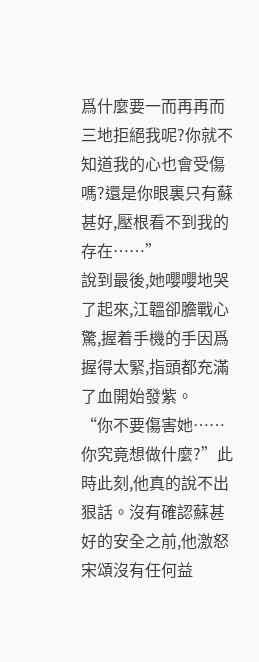爲什麼要一而再再而三地拒絕我呢?你就不知道我的心也會受傷嗎?還是你眼裏只有蘇甚好,壓根看不到我的存在……”
說到最後,她嚶嚶地哭了起來,江韞卻膽戰心驚,握着手機的手因爲握得太緊,指頭都充滿了血開始發紫。
“你不要傷害她……你究竟想做什麼?”此時此刻,他真的說不出狠話。沒有確認蘇甚好的安全之前,他激怒宋頌沒有任何益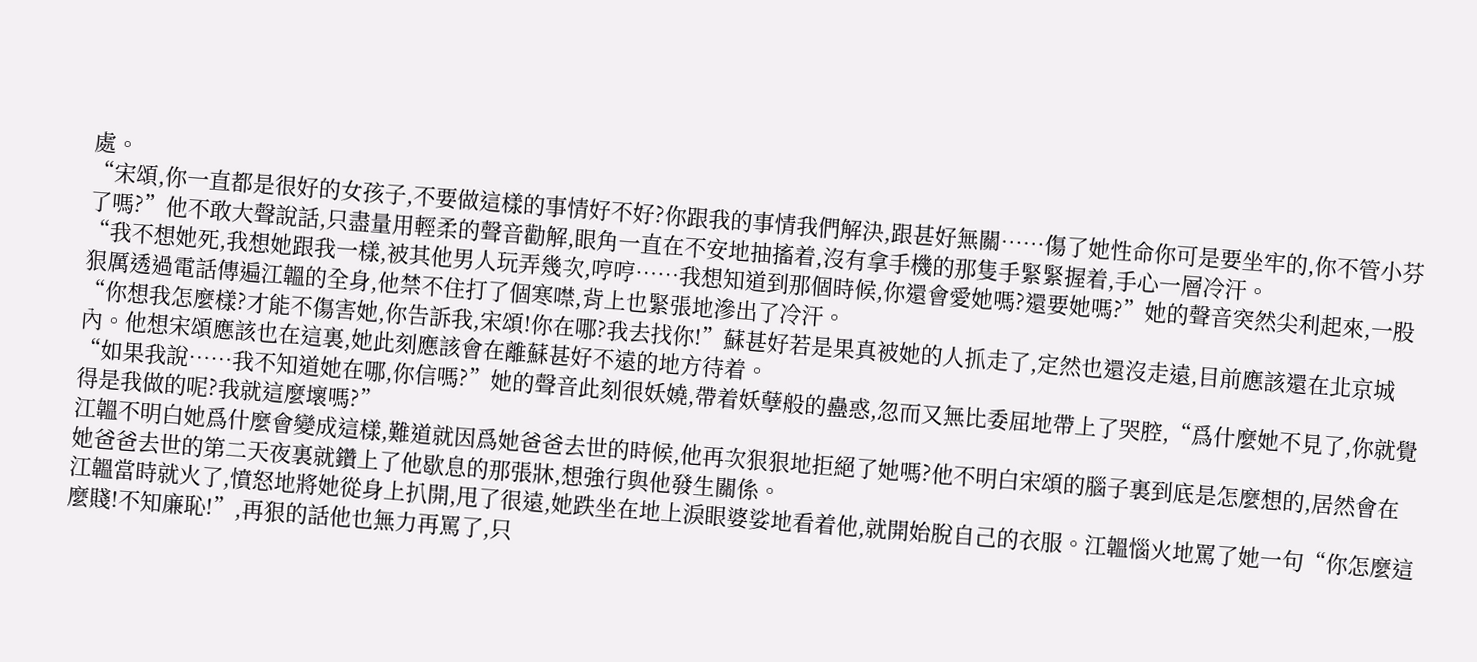處。
“宋頌,你一直都是很好的女孩子,不要做這樣的事情好不好?你跟我的事情我們解決,跟甚好無關……傷了她性命你可是要坐牢的,你不管小芬了嗎?”他不敢大聲說話,只盡量用輕柔的聲音勸解,眼角一直在不安地抽搐着,沒有拿手機的那隻手緊緊握着,手心一層冷汗。
“我不想她死,我想她跟我一樣,被其他男人玩弄幾次,哼哼……我想知道到那個時候,你還會愛她嗎?還要她嗎?”她的聲音突然尖利起來,一股狠厲透過電話傳遍江韞的全身,他禁不住打了個寒噤,背上也緊張地滲出了冷汗。
“你想我怎麼樣?才能不傷害她,你告訴我,宋頌!你在哪?我去找你!”蘇甚好若是果真被她的人抓走了,定然也還沒走遠,目前應該還在北京城內。他想宋頌應該也在這裏,她此刻應該會在離蘇甚好不遠的地方待着。
“如果我說……我不知道她在哪,你信嗎?”她的聲音此刻很妖嬈,帶着妖孽般的蠱惑,忽而又無比委屈地帶上了哭腔,“爲什麼她不見了,你就覺得是我做的呢?我就這麼壞嗎?”
江韞不明白她爲什麼會變成這樣,難道就因爲她爸爸去世的時候,他再次狠狠地拒絕了她嗎?他不明白宋頌的腦子裏到底是怎麼想的,居然會在她爸爸去世的第二天夜裏就鑽上了他歇息的那張牀,想強行與他發生關係。
江韞當時就火了,憤怒地將她從身上扒開,甩了很遠,她跌坐在地上淚眼婆娑地看着他,就開始脫自己的衣服。江韞惱火地罵了她一句“你怎麼這麼賤!不知廉恥!”,再狠的話他也無力再罵了,只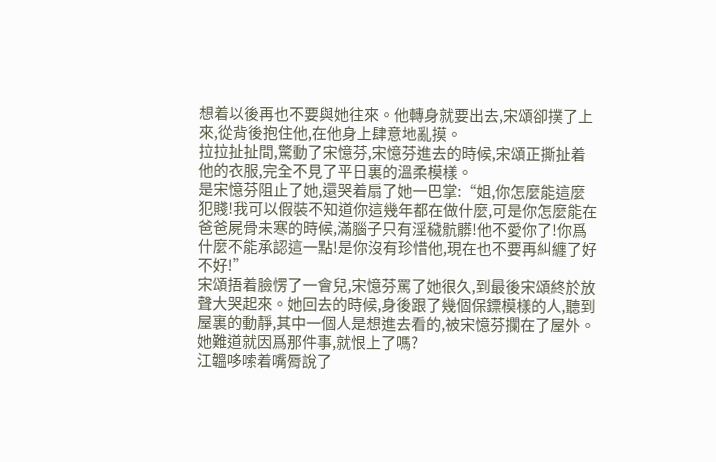想着以後再也不要與她往來。他轉身就要出去,宋頌卻撲了上來,從背後抱住他,在他身上肆意地亂摸。
拉拉扯扯間,驚動了宋憶芬,宋憶芬進去的時候,宋頌正撕扯着他的衣服,完全不見了平日裏的溫柔模樣。
是宋憶芬阻止了她,還哭着扇了她一巴掌:“姐,你怎麼能這麼犯賤!我可以假裝不知道你這幾年都在做什麼,可是你怎麼能在爸爸屍骨未寒的時候,滿腦子只有淫穢骯髒!他不愛你了!你爲什麼不能承認這一點!是你沒有珍惜他,現在也不要再糾纏了好不好!”
宋頌捂着臉愣了一會兒,宋憶芬罵了她很久,到最後宋頌終於放聲大哭起來。她回去的時候,身後跟了幾個保鏢模樣的人,聽到屋裏的動靜,其中一個人是想進去看的,被宋憶芬攔在了屋外。
她難道就因爲那件事,就恨上了嗎?
江韞哆嗦着嘴脣說了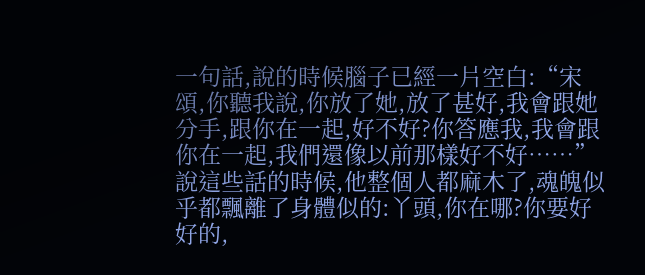一句話,說的時候腦子已經一片空白:“宋頌,你聽我說,你放了她,放了甚好,我會跟她分手,跟你在一起,好不好?你答應我,我會跟你在一起,我們還像以前那樣好不好……”
說這些話的時候,他整個人都麻木了,魂魄似乎都飄離了身體似的:丫頭,你在哪?你要好好的,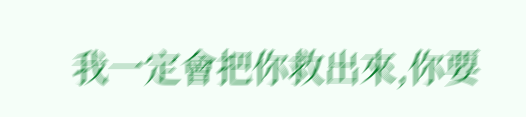我一定會把你救出來,你要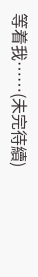等着我……(未完待續)